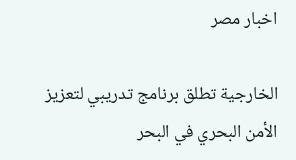اخبار مصر

الخارجية تطلق برنامج تدريبي لتعزيز الأمن البحري في البحر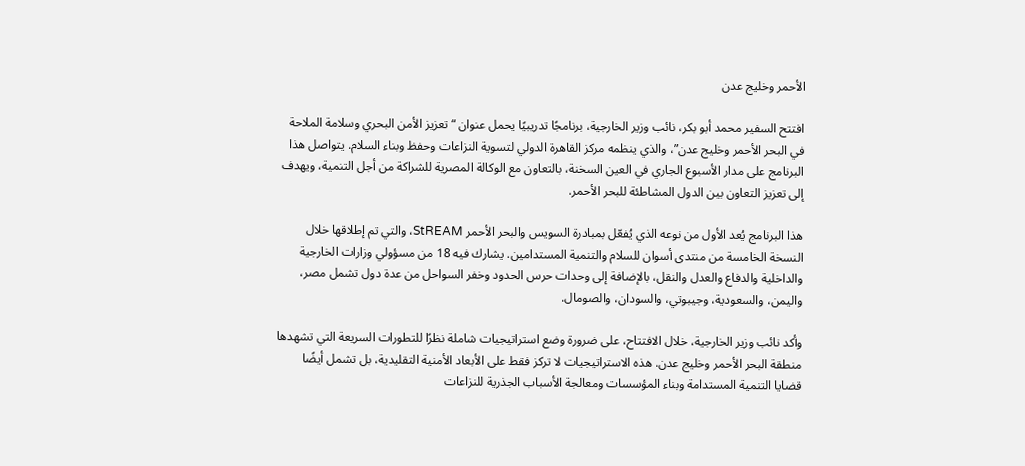الأحمر وخليج عدن

افتتح السفير محمد أبو بكر، نائب وزير الخارجية، برنامجًا تدريبيًا يحمل عنوان “تعزيز الأمن البحري وسلامة الملاحة في البحر الأحمر وخليج عدن”، والذي ينظمه مركز القاهرة الدولي لتسوية النزاعات وحفظ وبناء السلام. يتواصل هذا البرنامج على مدار الأسبوع الجاري في العين السخنة، بالتعاون مع الوكالة المصرية للشراكة من أجل التنمية، ويهدف إلى تعزيز التعاون بين الدول المشاطئة للبحر الأحمر.

هذا البرنامج يُعد الأول من نوعه الذي يُفعّل بمبادرة السويس والبحر الأحمر StREAM، والتي تم إطلاقها خلال النسخة الخامسة من منتدى أسوان للسلام والتنمية المستدامين. يشارك فيه 18 من مسؤولي وزارات الخارجية والداخلية والدفاع والعدل والنقل، بالإضافة إلى وحدات حرس الحدود وخفر السواحل من عدة دول تشمل مصر، واليمن، والسعودية، وجيبوتي، والسودان، والصومال.

وأكد نائب وزير الخارجية، خلال الافتتاح، على ضرورة وضع استراتيجيات شاملة نظرًا للتطورات السريعة التي تشهدها منطقة البحر الأحمر وخليج عدن. هذه الاستراتيجيات لا تركز فقط على الأبعاد الأمنية التقليدية، بل تشمل أيضًا قضايا التنمية المستدامة وبناء المؤسسات ومعالجة الأسباب الجذرية للنزاعات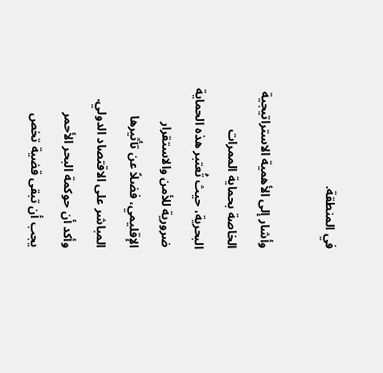في المنطقة.

وأشار إلى الأهمية الاستراتيجية الخاصة بحماية الممرات البحرية، حيث تُعتبر هذه الحماية ضرورية للأمن والاستقرار الإقليمي، فضلاً عن تأثيرها المباشر على الاقتصاد الدولي. وأكد أن حوكمة البحر الأحمر يجب أن تبقى قضية تخص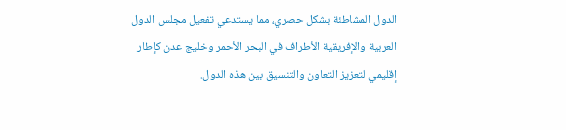الدول المشاطئة بشكل حصري، مما يستدعي تفعيل مجلس الدول العربية والإفريقية الأطراف في البحر الأحمر وخليج عدن كإطار إقليمي لتعزيز التعاون والتنسيق بين هذه الدول.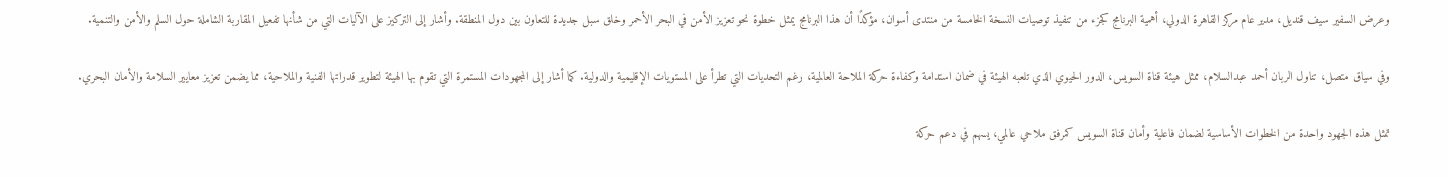وعرض السفير سيف قنديل، مدير عام مركز القاهرة الدولي، أهمية البرنامج كجزء من تنفيذ توصيات النسخة الخامسة من منتدى أسوان، مؤكدًا أن هذا البرنامج يمثل خطوة نحو تعزيز الأمن في البحر الأحمر وخلق سبل جديدة للتعاون بين دول المنطقة. وأشار إلى التركيز على الآليات التي من شأنها تفعيل المقاربة الشاملة حول السلم والأمن والتنمية.

وفي سياق متصل، تناول الربان أحمد عبدالسلام، ممثل هيئة قناة السويس، الدور الحيوي الذي تلعبه الهيئة في ضمان استدامة وكفاءة حركة الملاحة العالمية، رغم التحديات التي تطرأ على المستويات الإقليمية والدولية. كما أشار إلى المجهودات المستمرة التي تقوم بها الهيئة لتطوير قدراتها الفنية والملاحية، مما يضمن تعزيز معايير السلامة والأمان البحري.

تمثل هذه الجهود واحدة من الخطوات الأساسية لضمان فاعلية وأمان قناة السويس كمرفق ملاحي عالمي، يسهم في دعم حركة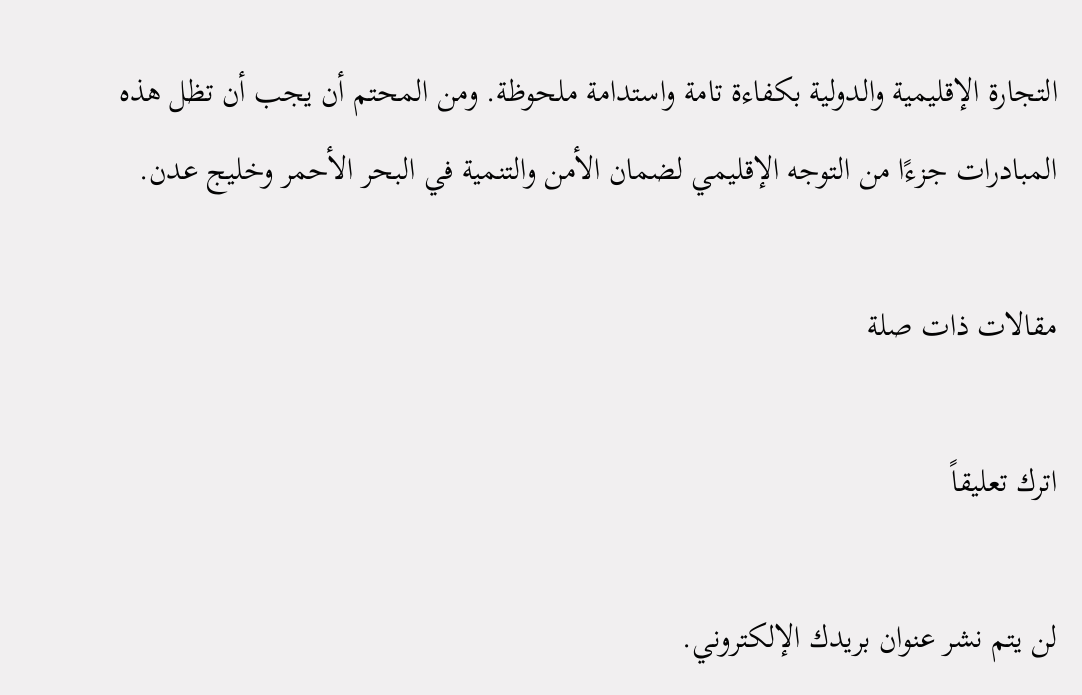التجارة الإقليمية والدولية بكفاءة تامة واستدامة ملحوظة. ومن المحتم أن يجب أن تظل هذه المبادرات جزءًا من التوجه الإقليمي لضمان الأمن والتنمية في البحر الأحمر وخليج عدن.

مقالات ذات صلة

اترك تعليقاً

لن يتم نشر عنوان بريدك الإلكتروني.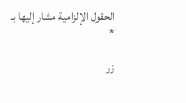الحقول الإلزامية مشار إليها بـ *

زر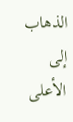الذهاب إلى الأعلى